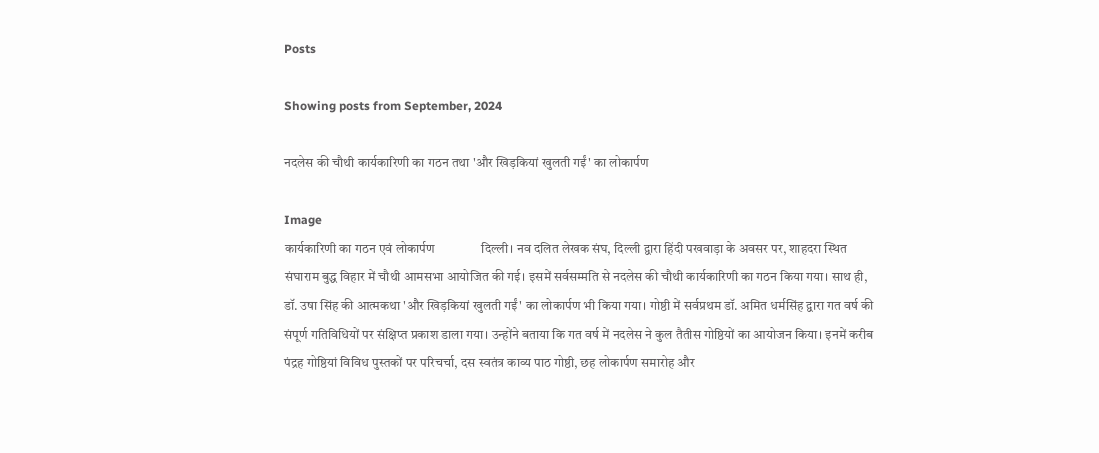Posts

Showing posts from September, 2024

नदलेस की चौथी कार्यकारिणी का गठन तथा 'और खिड़कियां खुलती गईं' का लोकार्पण

Image
कार्यकारिणी का गठन एवं लोकार्पण               दिल्ली। नव दलित लेखक संघ, दिल्ली द्वारा हिंदी पखवाड़ा के अवसर पर, शाहदरा स्थित संघाराम बुद्ध विहार में चौथी आमसभा आयोजित की गई। इसमें सर्वसम्मति से नदलेस की चौथी कार्यकारिणी का गठन किया गया। साथ ही, डॉ. उषा सिंह की आत्मकथा 'और खिड़कियां खुलती गईं' का लोकार्पण भी किया गया। गोष्ठी में सर्वप्रथम डॉ. अमित धर्मसिंह द्वारा गत वर्ष की संपूर्ण गतिविधियों पर संक्षिप्त प्रकाश डाला गया। उन्होंने बताया कि गत वर्ष में नदलेस ने कुल तैतीस गोष्ठियों का आयोजन किया। इनमें करीब पंद्रह गोष्ठियां विविध पुस्तकों पर परिचर्चा, दस स्वतंत्र काव्य पाठ गोष्ठी, छह लोकार्पण समारोह और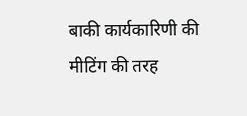बाकी कार्यकारिणी की मीटिंग की तरह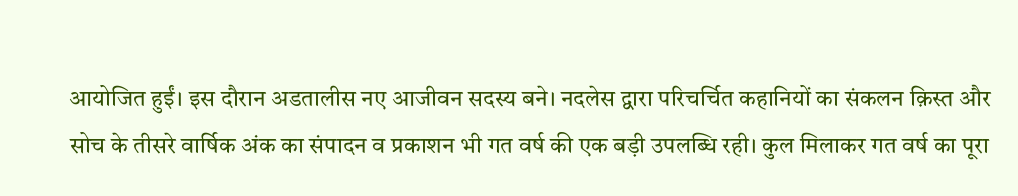आयोजित हुईं। इस दौरान अडतालीस नए आजीवन सदस्य बने। नदलेस द्वारा परिचर्चित कहानियों का संकलन क़िस्त और सोच के तीसरे वार्षिक अंक का संपादन व प्रकाशन भी गत वर्ष की एक बड़ी उपलब्धि रही। कुल मिलाकर गत वर्ष का पूरा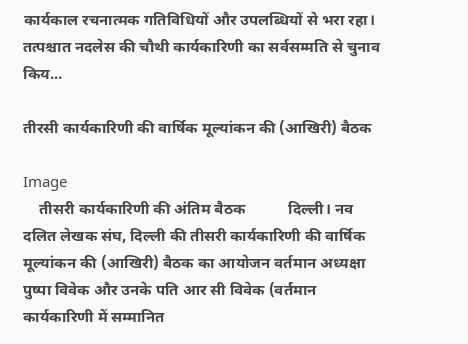कार्यकाल रचनात्मक गतिविधियों और उपलब्धियों से भरा रहा। तत्पश्चात नदलेस की चौथी कार्यकारिणी का सर्वसम्मति से चुनाव किय...

तीरसी कार्यकारिणी की वार्षिक मूल्यांकन की (आखिरी) बैठक

Image
    तीसरी कार्यकारिणी की अंतिम बैठक           दिल्ली। नव दलित लेखक संघ, दिल्ली की तीसरी कार्यकारिणी की वार्षिक मूल्यांकन की (आखिरी) बैठक का आयोजन वर्तमान अध्यक्षा पुष्पा विवेक और उनके पति आर सी विवेक (वर्तमान कार्यकारिणी में सम्मानित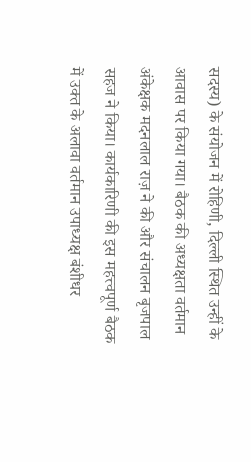सदस्य) के संयोजन में रोहिणी, दिल्ली स्थित उन्हीं के आवास पर किया गया। बैठक की अध्यक्षता वर्तमान अंकेक्षक मदनलाल राज़ ने की और संचालन बृजपाल सहज ने किया। कार्यकारिणी की इस महत्त्वपूर्ण बैठक में उक्त के अलावा वर्तमान उपाध्यक्ष बंशीधर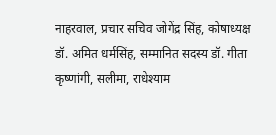नाहरवाल, प्रचार सचिव जोगेंद्र सिंह, कोषाध्यक्ष डॉ. अमित धर्मसिंह, सम्मानित सदस्य डॉ. गीता कृष्णांगी, सलीमा, राधेश्याम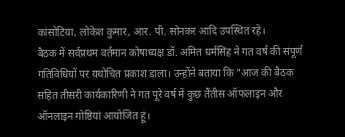कांसोटिया, लोकेश कुमार, आर. पी. सोनकर आदि उपस्थित रहे।           बैठक में सर्वप्रथम वर्तमान कोषाध्यक्ष डॉ. अमित धर्मसिंह ने गत वर्ष की संपूर्ण गतिविधियों पर यथोचित प्रकाश डाला। उन्होंने बताया कि "आज की बैठक सहित तीसरी कार्यकारिणी ने गत पूरे वर्ष में कुछ तैंतीस ऑफलाइन और ऑनलाइन गोष्ठियां आयोजित हूं।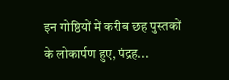इन गोष्ठियों में करीब छह पुस्तकों के लोकार्पण हुए, पंद्रह...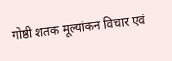गोष्ठी शतक मूल्यांकन विचार एवं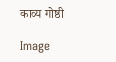काव्य गोष्ठी

Image